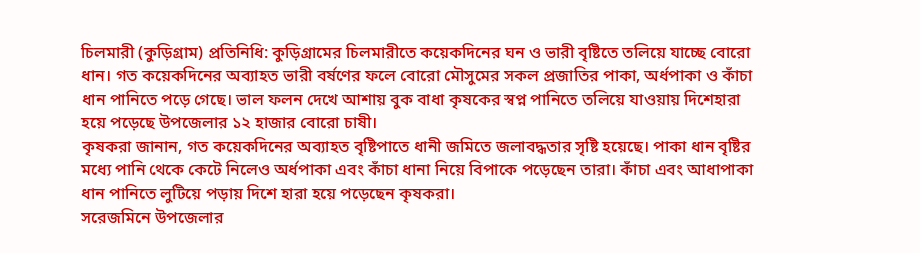চিলমারী (কুড়িগ্রাম) প্রতিনিধি: কুড়িগ্রামের চিলমারীতে কয়েকদিনের ঘন ও ভারী বৃষ্টিতে তলিয়ে যাচ্ছে বোরো ধান। গত কয়েকদিনের অব্যাহত ভারী বর্ষণের ফলে বোরো মৌসুমের সকল প্রজাতির পাকা, অর্ধপাকা ও কাঁচা ধান পানিতে পড়ে গেছে। ভাল ফলন দেখে আশায় বুক বাধা কৃষকের স্বপ্ন পানিতে তলিয়ে যাওয়ায় দিশেহারা হয়ে পড়েছে উপজেলার ১২ হাজার বোরো চাষী।
কৃষকরা জানান, গত কয়েকদিনের অব্যাহত বৃষ্টিপাতে ধানী জমিতে জলাবদ্ধতার সৃষ্টি হয়েছে। পাকা ধান বৃষ্টির মধ্যে পানি থেকে কেটে নিলেও অর্ধপাকা এবং কাঁচা ধানা নিয়ে বিপাকে পড়েছেন তারা। কাঁচা এবং আধাপাকা ধান পানিতে লুটিয়ে পড়ায় দিশে হারা হয়ে পড়েছেন কৃষকরা।
সরেজমিনে উপজেলার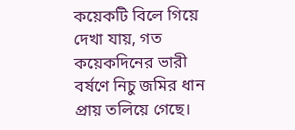কয়েকটি বিলে গিয়ে দেখা যায়, গত কয়েকদিনের ভারী বর্ষণে নিচু জমির ধান প্রায় তলিয়ে গেছে।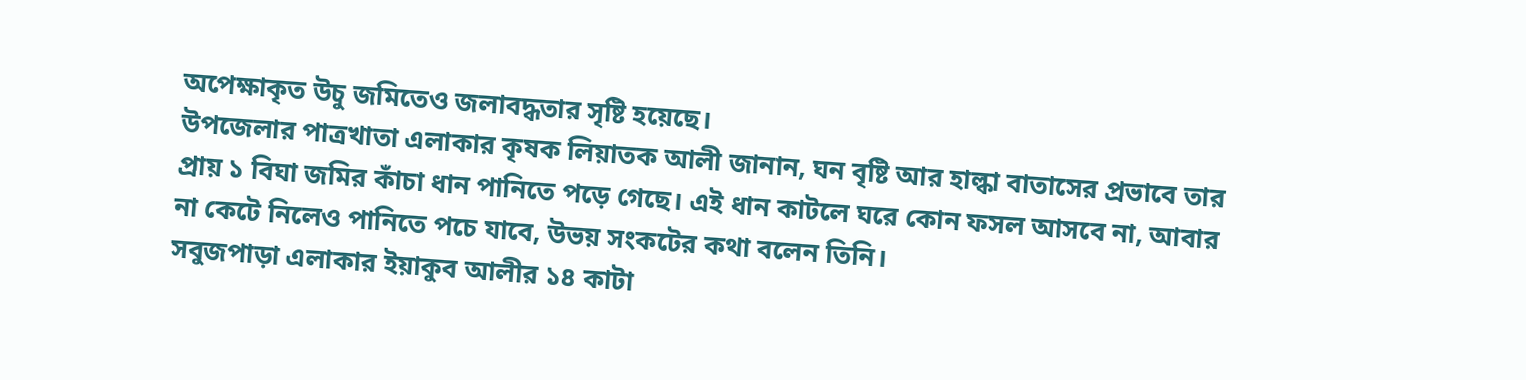অপেক্ষাকৃত উচু জমিতেও জলাবদ্ধতার সৃষ্টি হয়েছে।
উপজেলার পাত্রখাতা এলাকার কৃষক লিয়াতক আলী জানান, ঘন বৃষ্টি আর হাল্কা বাতাসের প্রভাবে তার প্রায় ১ বিঘা জমির কাঁচা ধান পানিতে পড়ে গেছে। এই ধান কাটলে ঘরে কোন ফসল আসবে না, আবার না কেটে নিলেও পানিতে পচে যাবে, উভয় সংকটের কথা বলেন তিনি।
সবুজপাড়া এলাকার ইয়াকুব আলীর ১৪ কাটা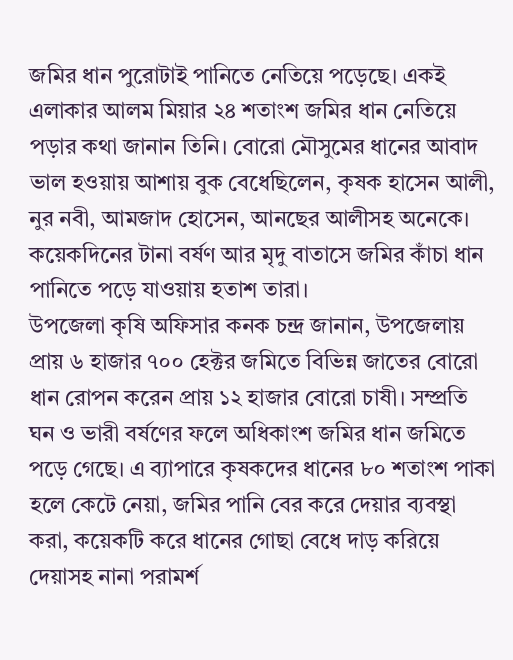জমির ধান পুরোটাই পানিতে নেতিয়ে পড়েছে। একই এলাকার আলম মিয়ার ২৪ শতাংশ জমির ধান নেতিয়ে পড়ার কথা জানান তিনি। বোরো মৌসুমের ধানের আবাদ ভাল হওয়ায় আশায় বুক বেধেছিলেন, কৃষক হাসেন আলী, নুর নবী, আমজাদ হোসেন, আনছের আলীসহ অনেকে। কয়েকদিনের টানা বর্ষণ আর মৃদু বাতাসে জমির কাঁচা ধান পানিতে পড়ে যাওয়ায় হতাশ তারা।
উপজেলা কৃষি অফিসার কনক চন্দ্র জানান, উপজেলায় প্রায় ৬ হাজার ৭০০ হেক্টর জমিতে বিভিন্ন জাতের বোরো ধান রোপন করেন প্রায় ১২ হাজার বোরো চাষী। সম্প্রতি ঘন ও ভারী বর্ষণের ফলে অধিকাংশ জমির ধান জমিতে পড়ে গেছে। এ ব্যাপারে কৃষকদের ধানের ৮০ শতাংশ পাকা হলে কেটে নেয়া, জমির পানি বের করে দেয়ার ব্যবস্থা করা, কয়েকটি করে ধানের গোছা বেধে দাড় করিয়ে দেয়াসহ নানা পরামর্শ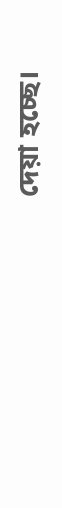দেয়া হচ্ছে।